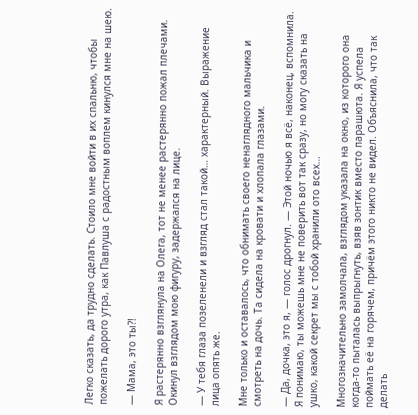Легко сказать, да трудно сделать. Стоило мне войти в их спальню, чтобы пожелать дорого утра, как Павлуша с радостным воплем кинулся мне на шею.

— Мама, это ты?!

Я растерянно взглянула на Олега, тот не менее растерянно пожал плечами. Окинул взглядом мою фигуру, задержался на лице.

— У тебя глаза позеленели и взгляд стал такой… характерный. Выражение лица опять же.

Мне только и оставалось, что обнимать своего ненаглядного мальчика и смотреть на дочь. Та сидела на кровати и хлопала глазами.

— Да, дочка, это я, — голос дрогнул. — Этой ночью я всё, наконец, вспомнила. Я понимаю, ты можешь мне не поверить вот так сразу, но могу сказать на ушко, какой секрет мы с тобой хранили ото всех…

Многозначительно замолчала, взглядом указала на окно, из которого она когда-то пыталась выпрыгнуть, взяв зонтик вместо парашюта. Я успела поймать её на горячем, причём этого никто не видел. Объяснила, что так делать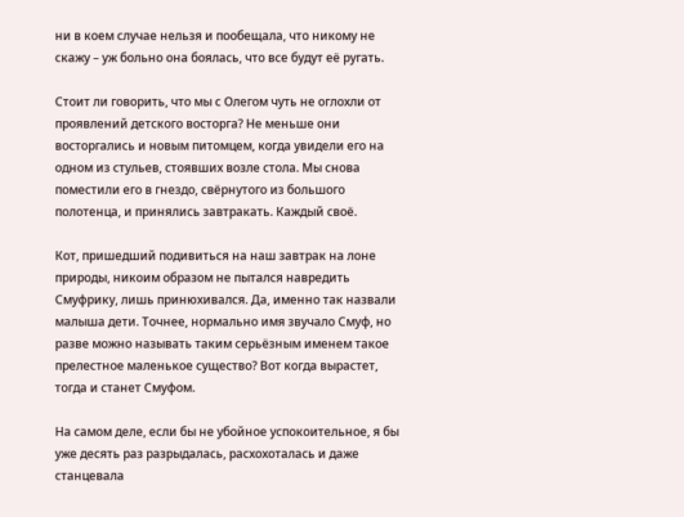ни в коем случае нельзя и пообещала, что никому не скажу – уж больно она боялась, что все будут её ругать.

Стоит ли говорить, что мы с Олегом чуть не оглохли от проявлений детского восторга? Не меньше они восторгались и новым питомцем, когда увидели его на одном из стульев, стоявших возле стола. Мы снова поместили его в гнездо, свёрнутого из большого полотенца, и принялись завтракать. Каждый своё.

Кот, пришедший подивиться на наш завтрак на лоне природы, никоим образом не пытался навредить Смуфрику, лишь принюхивался. Да, именно так назвали малыша дети. Точнее, нормально имя звучало Смуф, но разве можно называть таким серьёзным именем такое прелестное маленькое существо? Вот когда вырастет, тогда и станет Смуфом.

На самом деле, если бы не убойное успокоительное, я бы уже десять раз разрыдалась, расхохоталась и даже станцевала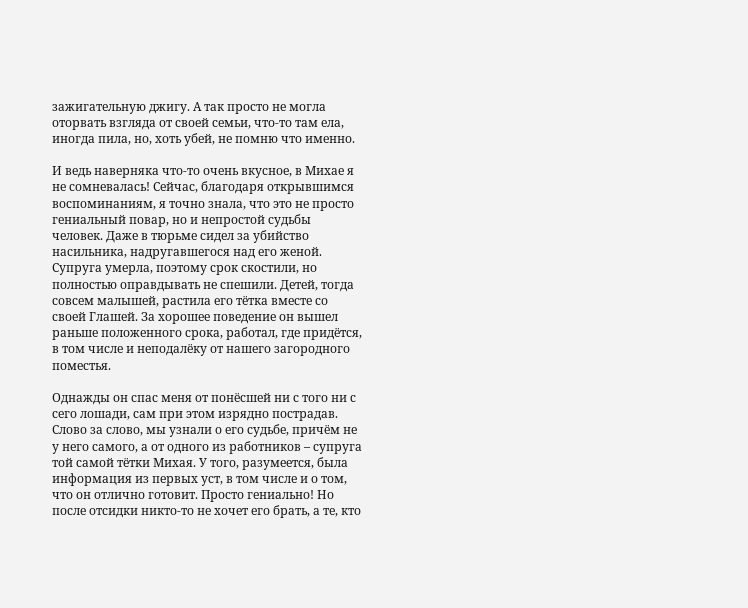зажигательную джигу. А так просто не могла оторвать взгляда от своей семьи, что-то там ела, иногда пила, но, хоть убей, не помню что именно.

И ведь наверняка что-то очень вкусное, в Михае я не сомневалась! Сейчас, благодаря открывшимся воспоминаниям, я точно знала, что это не просто гениальный повар, но и непростой судьбы человек. Даже в тюрьме сидел за убийство насильника, надругавшегося над его женой. Супруга умерла, поэтому срок скостили, но полностью оправдывать не спешили. Детей, тогда совсем малышей, растила его тётка вместе со своей Глашей. За хорошее поведение он вышел раньше положенного срока, работал, где придётся, в том числе и неподалёку от нашего загородного поместья.

Однажды он спас меня от понёсшей ни с того ни с сего лошади, сам при этом изрядно пострадав. Слово за слово, мы узнали о его судьбе, причём не у него самого, а от одного из работников – супруга той самой тётки Михая. У того, разумеется, была информация из первых уст, в том числе и о том, что он отлично готовит. Просто гениально! Но после отсидки никто-то не хочет его брать, а те, кто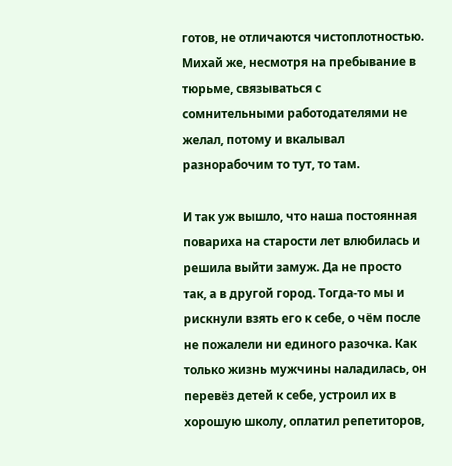готов, не отличаются чистоплотностью. Михай же, несмотря на пребывание в тюрьме, связываться с сомнительными работодателями не желал, потому и вкалывал разнорабочим то тут, то там.

И так уж вышло, что наша постоянная повариха на старости лет влюбилась и решила выйти замуж. Да не просто так, а в другой город. Тогда-то мы и рискнули взять его к себе, о чём после не пожалели ни единого разочка. Как только жизнь мужчины наладилась, он перевёз детей к себе, устроил их в хорошую школу, оплатил репетиторов,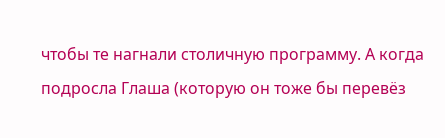чтобы те нагнали столичную программу. А когда подросла Глаша (которую он тоже бы перевёз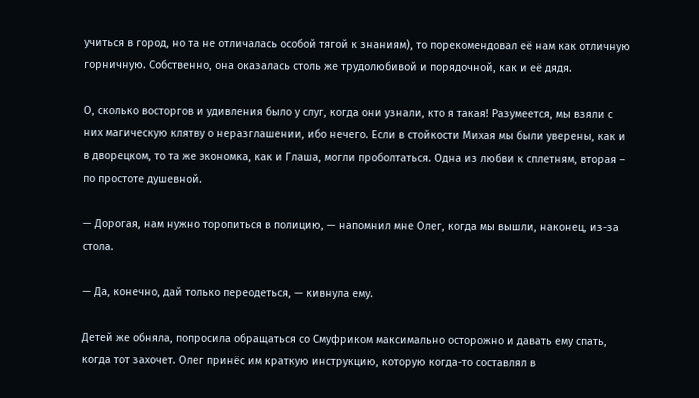учиться в город, но та не отличалась особой тягой к знаниям), то порекомендовал её нам как отличную горничную. Собственно, она оказалась столь же трудолюбивой и порядочной, как и её дядя.

О, сколько восторгов и удивления было у слуг, когда они узнали, кто я такая! Разумеется, мы взяли с них магическую клятву о неразглашении, ибо нечего. Если в стойкости Михая мы были уверены, как и в дворецком, то та же экономка, как и Глаша, могли проболтаться. Одна из любви к сплетням, вторая – по простоте душевной.

— Дорогая, нам нужно торопиться в полицию, — напомнил мне Олег, когда мы вышли, наконец, из-за стола.

— Да, конечно, дай только переодеться, — кивнула ему.

Детей же обняла, попросила обращаться со Смуфриком максимально осторожно и давать ему спать, когда тот захочет. Олег принёс им краткую инструкцию, которую когда-то составлял в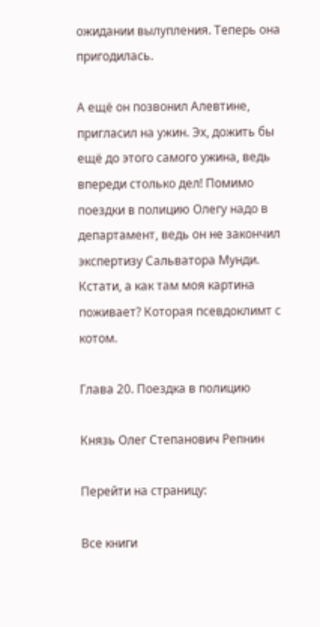ожидании вылупления. Теперь она пригодилась.

А ещё он позвонил Алевтине, пригласил на ужин. Эх, дожить бы ещё до этого самого ужина, ведь впереди столько дел! Помимо поездки в полицию Олегу надо в департамент, ведь он не закончил экспертизу Сальватора Мунди. Кстати, а как там моя картина поживает? Которая псевдоклимт с котом.

Глава 20. Поездка в полицию

Князь Олег Степанович Репнин

Перейти на страницу:

Все книги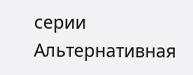серии Альтернативная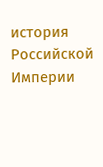история Российской Империи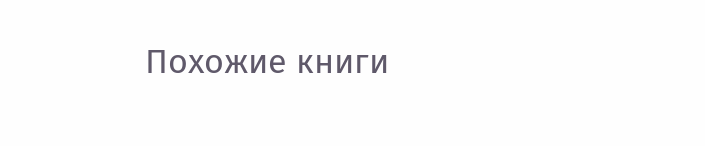Похожие книги